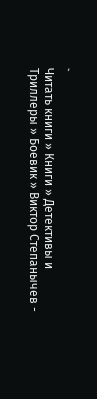`
Читать книги » Книги » Детективы и Триллеры » Боевик » Виктор Степанычев -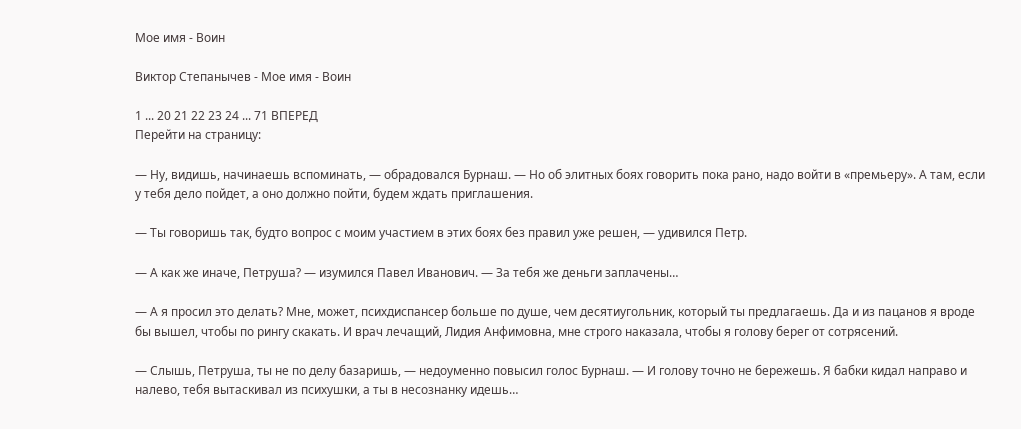Мое имя - Воин

Виктор Степанычев - Мое имя - Воин

1 ... 20 21 22 23 24 ... 71 ВПЕРЕД
Перейти на страницу:

— Ну, видишь, начинаешь вспоминать, — обрадовался Бурнаш. — Но об элитных боях говорить пока рано, надо войти в «премьеру». А там, если у тебя дело пойдет, а оно должно пойти, будем ждать приглашения.

— Ты говоришь так, будто вопрос с моим участием в этих боях без правил уже решен, — удивился Петр.

— А как же иначе, Петруша? — изумился Павел Иванович. — За тебя же деньги заплачены…

— А я просил это делать? Мне, может, психдиспансер больше по душе, чем десятиугольник, который ты предлагаешь. Да и из пацанов я вроде бы вышел, чтобы по рингу скакать. И врач лечащий, Лидия Анфимовна, мне строго наказала, чтобы я голову берег от сотрясений.

— Слышь, Петруша, ты не по делу базаришь, — недоуменно повысил голос Бурнаш. — И голову точно не бережешь. Я бабки кидал направо и налево, тебя вытаскивал из психушки, а ты в несознанку идешь…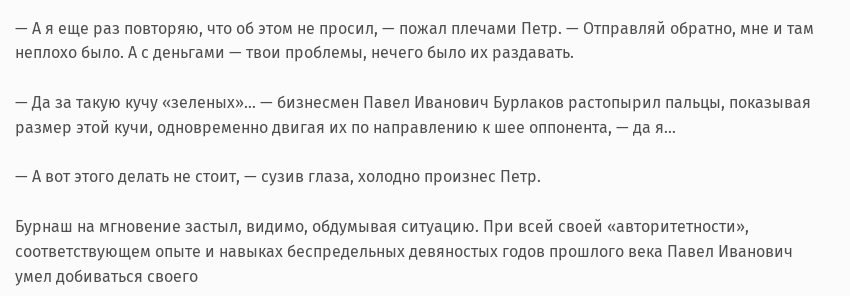— А я еще раз повторяю, что об этом не просил, — пожал плечами Петр. — Отправляй обратно, мне и там неплохо было. А с деньгами — твои проблемы, нечего было их раздавать.

— Да за такую кучу «зеленых»… — бизнесмен Павел Иванович Бурлаков растопырил пальцы, показывая размер этой кучи, одновременно двигая их по направлению к шее оппонента, — да я…

— А вот этого делать не стоит, — сузив глаза, холодно произнес Петр.

Бурнаш на мгновение застыл, видимо, обдумывая ситуацию. При всей своей «авторитетности», соответствующем опыте и навыках беспредельных девяностых годов прошлого века Павел Иванович умел добиваться своего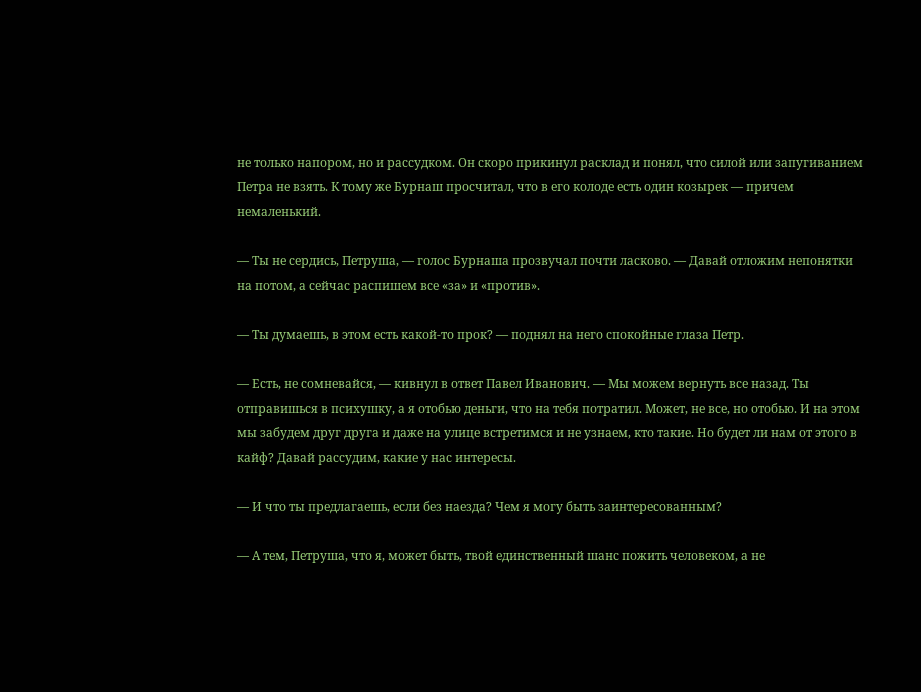не только напором, но и рассудком. Он скоро прикинул расклад и понял, что силой или запугиванием Петра не взять. К тому же Бурнаш просчитал, что в его колоде есть один козырек — причем немаленький.

— Ты не сердись, Петруша, — голос Бурнаша прозвучал почти ласково. — Давай отложим непонятки на потом, а сейчас распишем все «за» и «против».

— Ты думаешь, в этом есть какой-то прок? — поднял на него спокойные глаза Петр.

— Есть, не сомневайся, — кивнул в ответ Павел Иванович. — Мы можем вернуть все назад. Ты отправишься в психушку, а я отобью деньги, что на тебя потратил. Может, не все, но отобью. И на этом мы забудем друг друга и даже на улице встретимся и не узнаем, кто такие. Но будет ли нам от этого в кайф? Давай рассудим, какие у нас интересы.

— И что ты предлагаешь, если без наезда? Чем я могу быть заинтересованным?

— А тем, Петруша, что я, может быть, твой единственный шанс пожить человеком, а не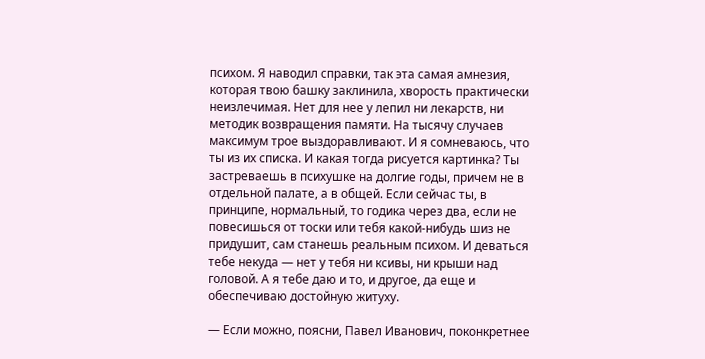психом. Я наводил справки, так эта самая амнезия, которая твою башку заклинила, хворость практически неизлечимая. Нет для нее у лепил ни лекарств, ни методик возвращения памяти. На тысячу случаев максимум трое выздоравливают. И я сомневаюсь, что ты из их списка. И какая тогда рисуется картинка? Ты застреваешь в психушке на долгие годы, причем не в отдельной палате, а в общей. Если сейчас ты, в принципе, нормальный, то годика через два, если не повесишься от тоски или тебя какой-нибудь шиз не придушит, сам станешь реальным психом. И деваться тебе некуда — нет у тебя ни ксивы, ни крыши над головой. А я тебе даю и то, и другое, да еще и обеспечиваю достойную житуху.

— Если можно, поясни, Павел Иванович, поконкретнее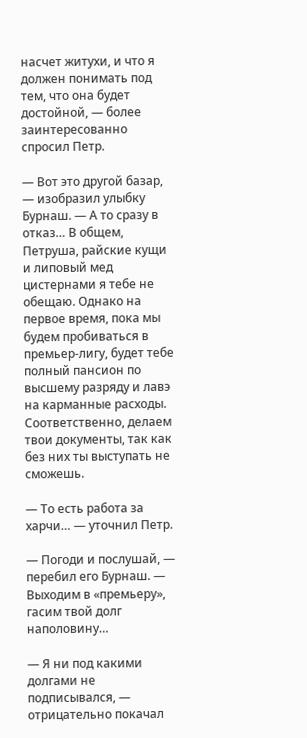насчет житухи, и что я должен понимать под тем, что она будет достойной, — более заинтересованно спросил Петр.

— Вот это другой базар, — изобразил улыбку Бурнаш. — А то сразу в отказ… В общем, Петруша, райские кущи и липовый мед цистернами я тебе не обещаю. Однако на первое время, пока мы будем пробиваться в премьер-лигу, будет тебе полный пансион по высшему разряду и лавэ на карманные расходы. Соответственно, делаем твои документы, так как без них ты выступать не сможешь.

— То есть работа за харчи… — уточнил Петр.

— Погоди и послушай, — перебил его Бурнаш. — Выходим в «премьеру», гасим твой долг наполовину…

— Я ни под какими долгами не подписывался, — отрицательно покачал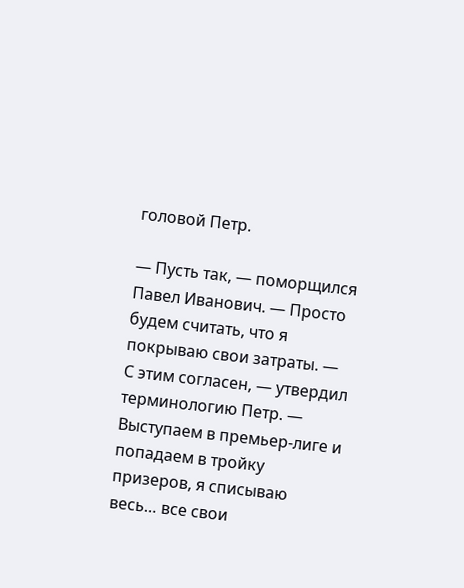головой Петр.

— Пусть так, — поморщился Павел Иванович. — Просто будем считать, что я покрываю свои затраты. — С этим согласен, — утвердил терминологию Петр. — Выступаем в премьер-лиге и попадаем в тройку призеров, я списываю весь… все свои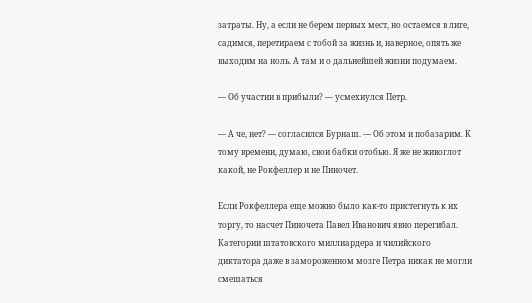затраты. Ну, а если не берем первых мест, но остаемся в лиге, садимся, перетираем с тобой за жизнь и, наверное, опять же выходим на ноль. А там и о дальнейшей жизни подумаем.

— Об участии в прибыли? — усмехнулся Петр.

— А че, нет? — согласился Бурнаш. — Об этом и побазарим. К тому времени, думаю, свои бабки отобью. Я же не живоглот какой, не Рокфеллер и не Пиночет.

Если Рокфеллера еще можно было как-то пристегнуть к их торгу, то насчет Пиночета Павел Иванович явно перегибал. Категории штатовского миллиардера и чилийского диктатора даже в замороженном мозге Петра никак не могли смешаться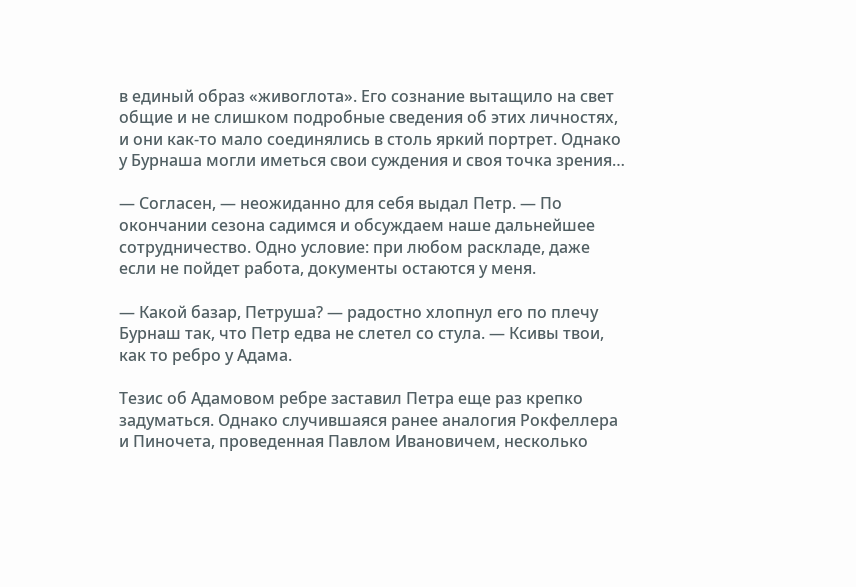в единый образ «живоглота». Его сознание вытащило на свет общие и не слишком подробные сведения об этих личностях, и они как-то мало соединялись в столь яркий портрет. Однако у Бурнаша могли иметься свои суждения и своя точка зрения…

— Согласен, — неожиданно для себя выдал Петр. — По окончании сезона садимся и обсуждаем наше дальнейшее сотрудничество. Одно условие: при любом раскладе, даже если не пойдет работа, документы остаются у меня.

— Какой базар, Петруша? — радостно хлопнул его по плечу Бурнаш так, что Петр едва не слетел со стула. — Ксивы твои, как то ребро у Адама.

Тезис об Адамовом ребре заставил Петра еще раз крепко задуматься. Однако случившаяся ранее аналогия Рокфеллера и Пиночета, проведенная Павлом Ивановичем, несколько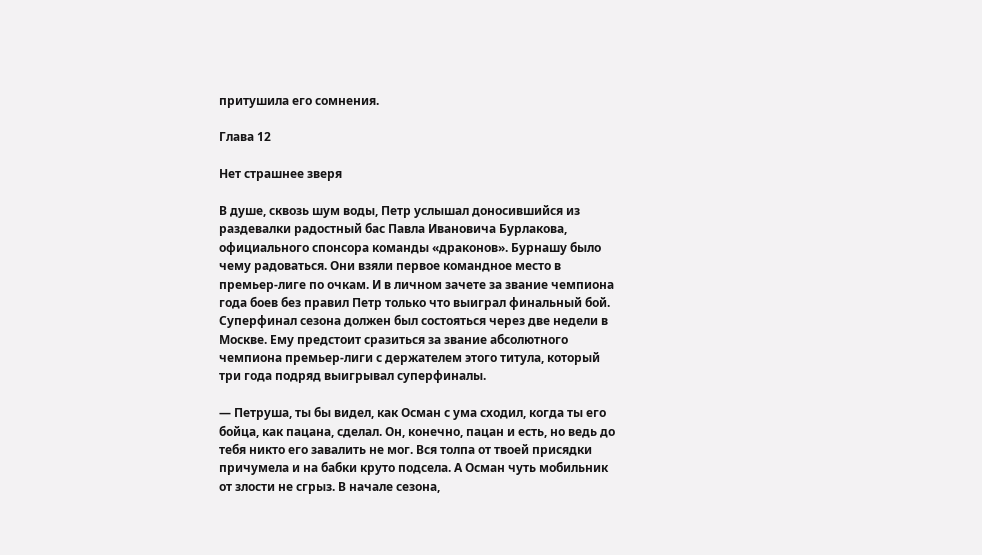притушила его сомнения.

Глава 12

Нет страшнее зверя

В душе, сквозь шум воды, Петр услышал доносившийся из раздевалки радостный бас Павла Ивановича Бурлакова, официального спонсора команды «драконов». Бурнашу было чему радоваться. Они взяли первое командное место в премьер-лиге по очкам. И в личном зачете за звание чемпиона года боев без правил Петр только что выиграл финальный бой. Суперфинал сезона должен был состояться через две недели в Москве. Ему предстоит сразиться за звание абсолютного чемпиона премьер-лиги с держателем этого титула, который три года подряд выигрывал суперфиналы.

— Петруша, ты бы видел, как Осман с ума сходил, когда ты его бойца, как пацана, сделал. Он, конечно, пацан и есть, но ведь до тебя никто его завалить не мог. Вся толпа от твоей присядки причумела и на бабки круто подсела. А Осман чуть мобильник от злости не сгрыз. В начале сезона,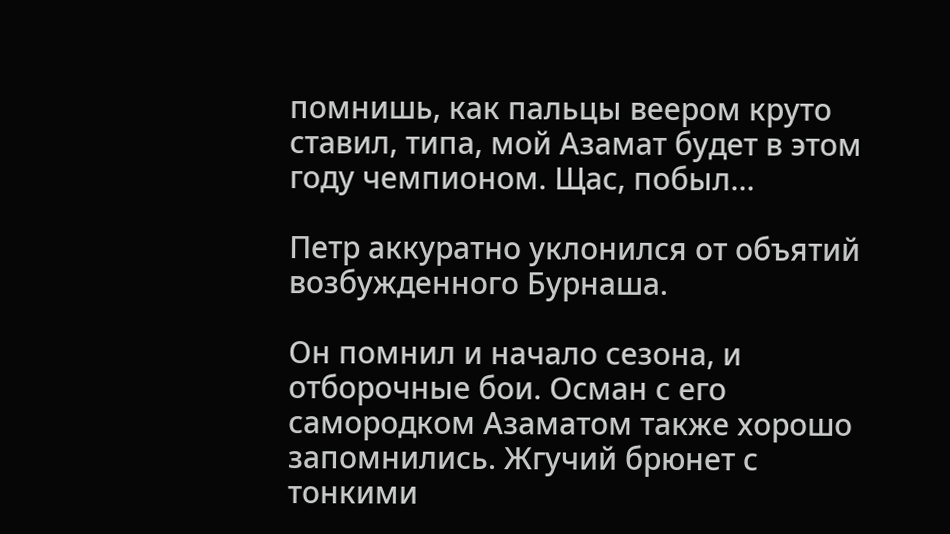помнишь, как пальцы веером круто ставил, типа, мой Азамат будет в этом году чемпионом. Щас, побыл…

Петр аккуратно уклонился от объятий возбужденного Бурнаша.

Он помнил и начало сезона, и отборочные бои. Осман с его самородком Азаматом также хорошо запомнились. Жгучий брюнет с тонкими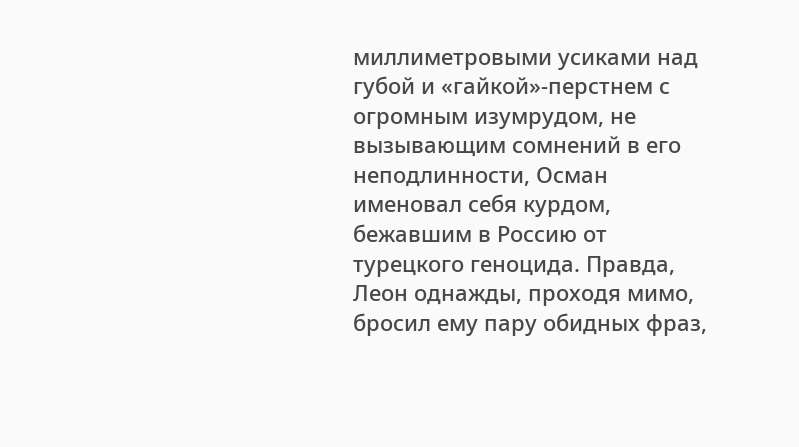миллиметровыми усиками над губой и «гайкой»-перстнем с огромным изумрудом, не вызывающим сомнений в его неподлинности, Осман именовал себя курдом, бежавшим в Россию от турецкого геноцида. Правда, Леон однажды, проходя мимо, бросил ему пару обидных фраз,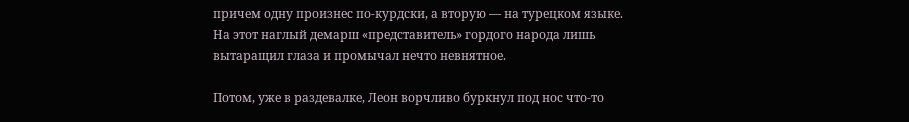причем одну произнес по-курдски, а вторую — на турецком языке. На этот наглый демарш «представитель» гордого народа лишь вытаращил глаза и промычал нечто невнятное.

Потом, уже в раздевалке, Леон ворчливо буркнул под нос что-то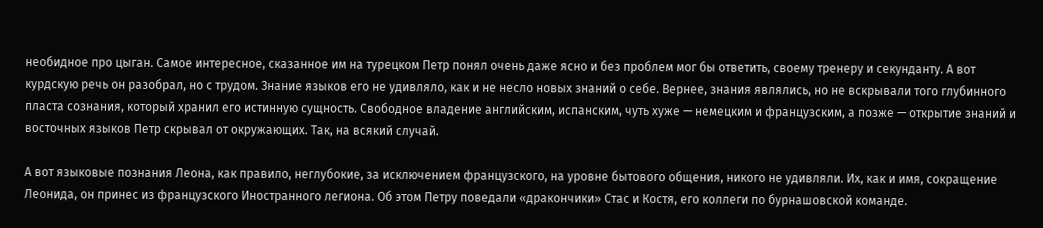необидное про цыган. Самое интересное, сказанное им на турецком Петр понял очень даже ясно и без проблем мог бы ответить, своему тренеру и секунданту. А вот курдскую речь он разобрал, но с трудом. Знание языков его не удивляло, как и не несло новых знаний о себе. Вернее, знания являлись, но не вскрывали того глубинного пласта сознания, который хранил его истинную сущность. Свободное владение английским, испанским, чуть хуже — немецким и французским, а позже — открытие знаний и восточных языков Петр скрывал от окружающих. Так, на всякий случай.

А вот языковые познания Леона, как правило, неглубокие, за исключением французского, на уровне бытового общения, никого не удивляли. Их, как и имя, сокращение Леонида, он принес из французского Иностранного легиона. Об этом Петру поведали «дракончики» Стас и Костя, его коллеги по бурнашовской команде.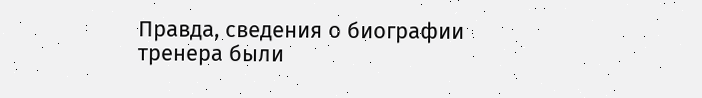Правда, сведения о биографии тренера были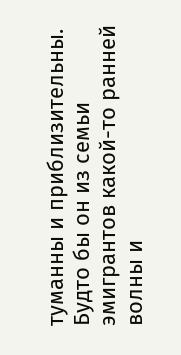туманны и приблизительны. Будто бы он из семьи эмигрантов какой-то ранней волны и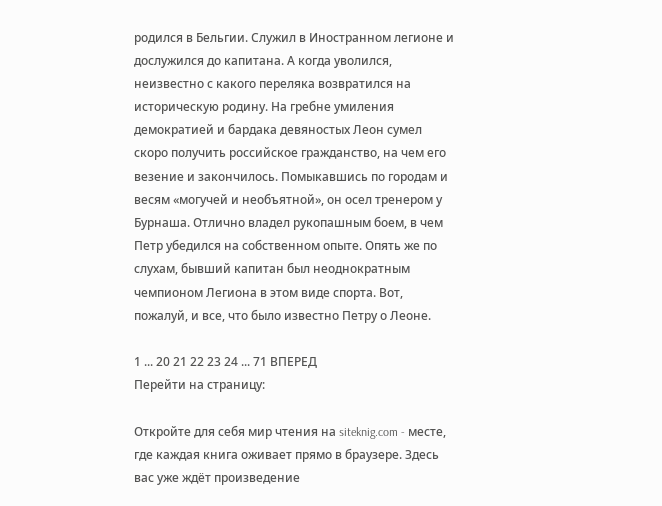родился в Бельгии. Служил в Иностранном легионе и дослужился до капитана. А когда уволился, неизвестно с какого переляка возвратился на историческую родину. На гребне умиления демократией и бардака девяностых Леон сумел скоро получить российское гражданство, на чем его везение и закончилось. Помыкавшись по городам и весям «могучей и необъятной», он осел тренером у Бурнаша. Отлично владел рукопашным боем, в чем Петр убедился на собственном опыте. Опять же по слухам, бывший капитан был неоднократным чемпионом Легиона в этом виде спорта. Вот, пожалуй, и все, что было известно Петру о Леоне.

1 ... 20 21 22 23 24 ... 71 ВПЕРЕД
Перейти на страницу:

Откройте для себя мир чтения на siteknig.com - месте, где каждая книга оживает прямо в браузере. Здесь вас уже ждёт произведение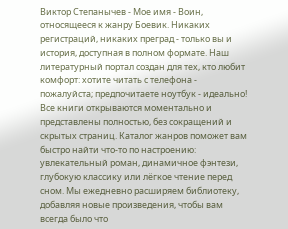Виктор Степанычев - Мое имя - Воин, относящееся к жанру Боевик. Никаких регистраций, никаких преград - только вы и история, доступная в полном формате. Наш литературный портал создан для тех, кто любит комфорт: хотите читать с телефона - пожалуйста; предпочитаете ноутбук - идеально! Все книги открываются моментально и представлены полностью, без сокращений и скрытых страниц. Каталог жанров поможет вам быстро найти что-то по настроению: увлекательный роман, динамичное фэнтези, глубокую классику или лёгкое чтение перед сном. Мы ежедневно расширяем библиотеку, добавляя новые произведения, чтобы вам всегда было что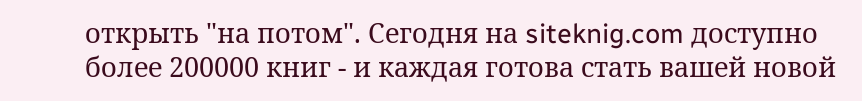открыть "на потом". Сегодня на siteknig.com доступно более 200000 книг - и каждая готова стать вашей новой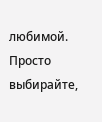любимой. Просто выбирайте,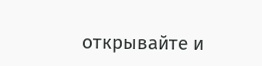открывайте и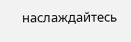наслаждайтесь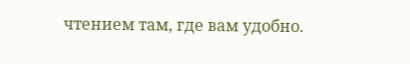чтением там, где вам удобно.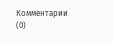Комментарии (0)